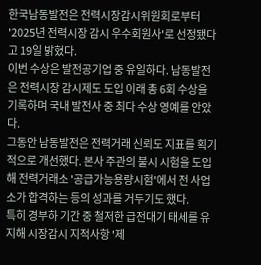한국남동발전은 전력시장감시위원회로부터 '2025년 전력시장 감시 우수회원사'로 선정됐다고 19일 밝혔다.
이번 수상은 발전공기업 중 유일하다. 남동발전은 전력시장 감시제도 도입 이래 총 6회 수상을 기록하며 국내 발전사 중 최다 수상 영예를 안았다.
그동안 남동발전은 전력거래 신뢰도 지표를 획기적으로 개선했다. 본사 주관의 불시 시험을 도입해 전력거래소 '공급가능용량시험'에서 전 사업소가 합격하는 등의 성과를 거두기도 했다.
특히 경부하 기간 중 철저한 급전대기 태세를 유지해 시장감시 지적사항 '제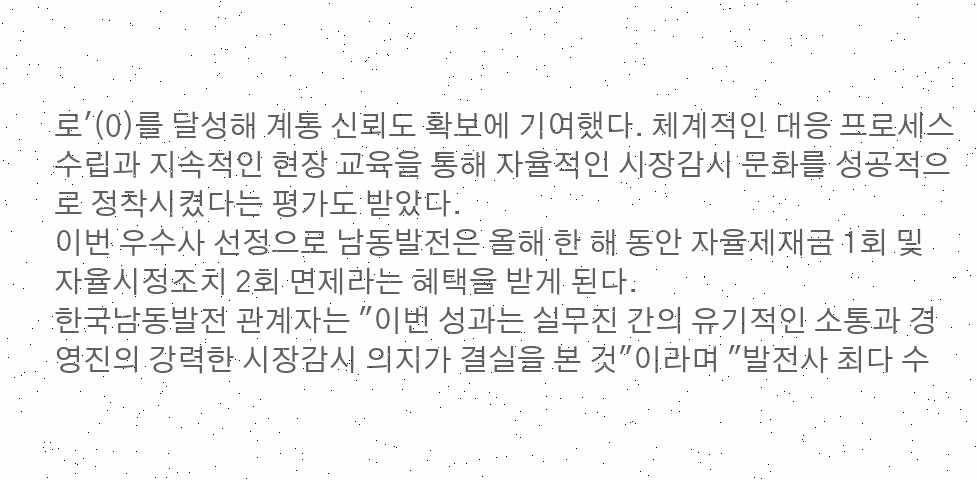로'(0)를 달성해 계통 신뢰도 확보에 기여했다. 체계적인 대응 프로세스 수립과 지속적인 현장 교육을 통해 자율적인 시장감시 문화를 성공적으로 정착시켰다는 평가도 받았다.
이번 우수사 선정으로 남동발전은 올해 한 해 동안 자율제재금 1회 및 자율시정조치 2회 면제라는 혜택을 받게 된다.
한국남동발전 관계자는 "이번 성과는 실무진 간의 유기적인 소통과 경영진의 강력한 시장감시 의지가 결실을 본 것"이라며 "발전사 최다 수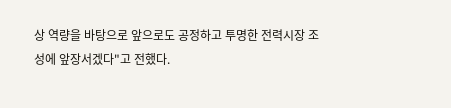상 역량을 바탕으로 앞으로도 공정하고 투명한 전력시장 조성에 앞장서겠다"고 전했다.